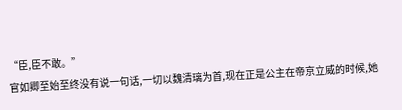“臣,臣不敢。”
官如卿至始至终没有说一句话,一切以魏清璃为首,现在正是公主在帝京立威的时候,她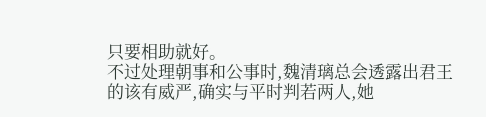只要相助就好。
不过处理朝事和公事时,魏清璃总会透露出君王的该有威严,确实与平时判若两人,她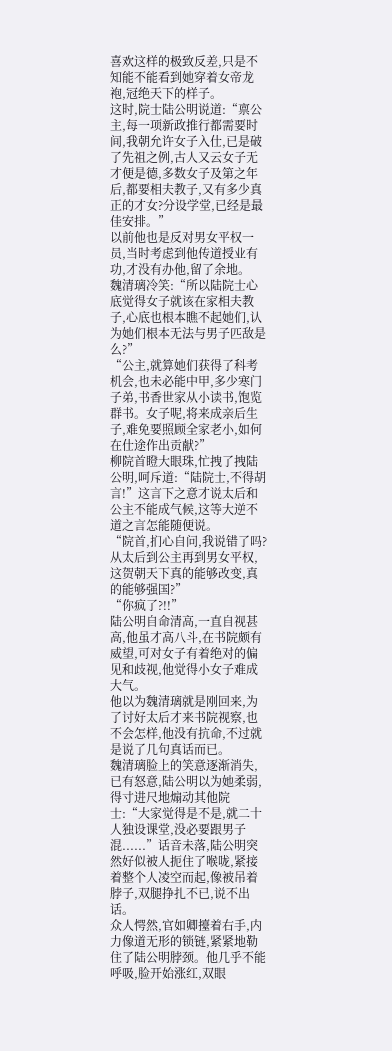喜欢这样的极致反差,只是不知能不能看到她穿着女帝龙袍,冠绝天下的样子。
这时,院士陆公明说道:“禀公主,每一项新政推行都需要时间,我朝允许女子入仕,已是破了先祖之例,古人又云女子无才便是德,多数女子及第之年后,都要相夫教子,又有多少真正的才女?分设学堂,已经是最佳安排。”
以前他也是反对男女平权一员,当时考虑到他传道授业有功,才没有办他,留了余地。
魏清璃冷笑:“所以陆院士心底觉得女子就该在家相夫教子,心底也根本瞧不起她们,认为她们根本无法与男子匹敌是么?”
“公主,就算她们获得了科考机会,也未必能中甲,多少寒门子弟,书香世家从小读书,饱览群书。女子呢,将来成亲后生子,难免要照顾全家老小,如何在仕途作出贡献?”
柳院首瞪大眼珠,忙拽了拽陆公明,呵斥道:“陆院士,不得胡言!”这言下之意才说太后和公主不能成气候,这等大逆不道之言怎能随便说。
“院首,扪心自问,我说错了吗?从太后到公主再到男女平权,这贺朝天下真的能够改变,真的能够强国?”
“你疯了?!!”
陆公明自命清高,一直自视甚高,他虽才高八斗,在书院颇有威望,可对女子有着绝对的偏见和歧视,他觉得小女子难成大气。
他以为魏清璃就是刚回来,为了讨好太后才来书院视察,也不会怎样,他没有抗命,不过就是说了几句真话而已。
魏清璃脸上的笑意逐渐消失,已有怒意,陆公明以为她柔弱,得寸进尺地煽动其他院士:“大家觉得是不是,就二十人独设课堂,没必要跟男子混......”话音未落,陆公明突然好似被人扼住了喉咙,紧接着整个人凌空而起,像被吊着脖子,双腿挣扎不已,说不出话。
众人愕然,官如卿擡着右手,内力像道无形的锁链,紧紧地勒住了陆公明脖颈。他几乎不能呼吸,脸开始涨红,双眼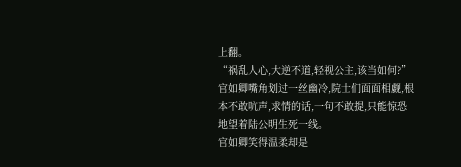上翻。
“祸乱人心,大逆不道,轻视公主,该当如何?”官如卿嘴角划过一丝幽冷,院士们面面相觑,根本不敢吭声,求情的话,一句不敢提,只能惊恐地望着陆公明生死一线。
官如卿笑得温柔却是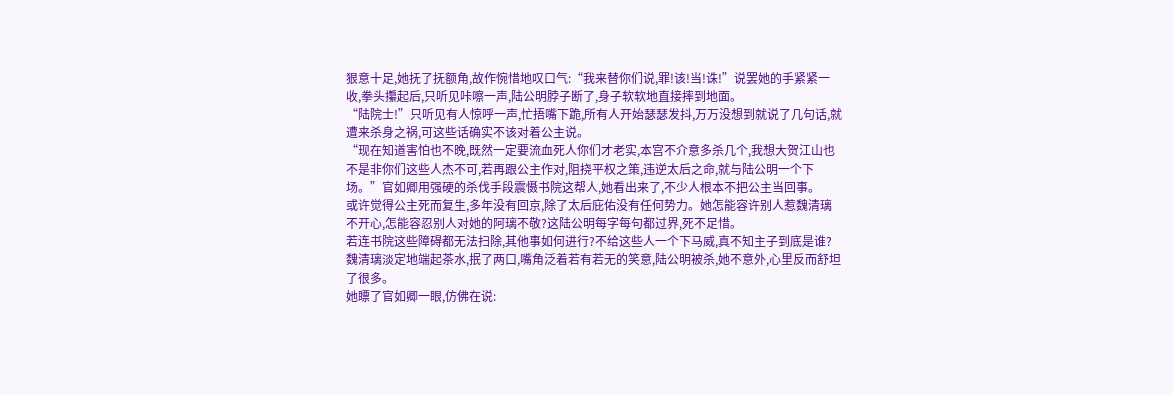狠意十足,她抚了抚额角,故作惋惜地叹口气:“我来替你们说,罪!该!当!诛!”说罢她的手紧紧一收,拳头攥起后,只听见咔嚓一声,陆公明脖子断了,身子软软地直接摔到地面。
“陆院士!”只听见有人惊呼一声,忙捂嘴下跪,所有人开始瑟瑟发抖,万万没想到就说了几句话,就遭来杀身之祸,可这些话确实不该对着公主说。
“现在知道害怕也不晚,既然一定要流血死人你们才老实,本宫不介意多杀几个,我想大贺江山也不是非你们这些人杰不可,若再跟公主作对,阻挠平权之策,违逆太后之命,就与陆公明一个下场。”官如卿用强硬的杀伐手段震慑书院这帮人,她看出来了,不少人根本不把公主当回事。
或许觉得公主死而复生,多年没有回京,除了太后庇佑没有任何势力。她怎能容许别人惹魏清璃不开心,怎能容忍别人对她的阿璃不敬?这陆公明每字每句都过界,死不足惜。
若连书院这些障碍都无法扫除,其他事如何进行?不给这些人一个下马威,真不知主子到底是谁?
魏清璃淡定地端起茶水,抿了两口,嘴角泛着若有若无的笑意,陆公明被杀,她不意外,心里反而舒坦了很多。
她瞟了官如卿一眼,仿佛在说: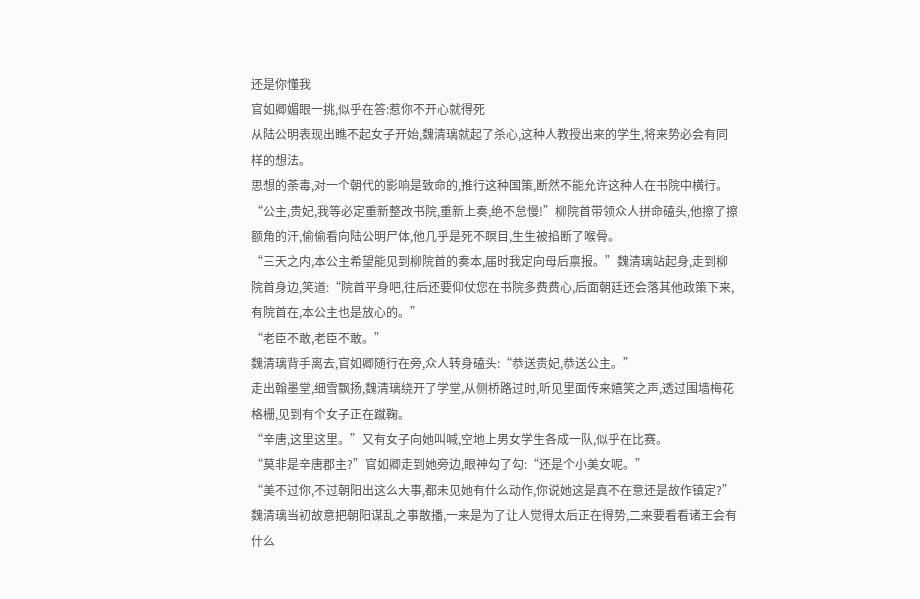还是你懂我
官如卿媚眼一挑,似乎在答:惹你不开心就得死
从陆公明表现出瞧不起女子开始,魏清璃就起了杀心,这种人教授出来的学生,将来势必会有同样的想法。
思想的荼毒,对一个朝代的影响是致命的,推行这种国策,断然不能允许这种人在书院中横行。
“公主,贵妃,我等必定重新整改书院,重新上奏,绝不怠慢!”柳院首带领众人拼命磕头,他擦了擦额角的汗,偷偷看向陆公明尸体,他几乎是死不瞑目,生生被掐断了喉骨。
“三天之内,本公主希望能见到柳院首的奏本,届时我定向母后禀报。”魏清璃站起身,走到柳院首身边,笑道:“院首平身吧,往后还要仰仗您在书院多费费心,后面朝廷还会落其他政策下来,有院首在,本公主也是放心的。”
“老臣不敢,老臣不敢。”
魏清璃背手离去,官如卿随行在旁,众人转身磕头:“恭送贵妃,恭送公主。”
走出翰墨堂,细雪飘扬,魏清璃绕开了学堂,从侧桥路过时,听见里面传来嬉笑之声,透过围墙梅花格栅,见到有个女子正在蹴鞠。
“辛唐,这里这里。”又有女子向她叫喊,空地上男女学生各成一队,似乎在比赛。
“莫非是辛唐郡主?”官如卿走到她旁边,眼神勾了勾:“还是个小美女呢。”
“美不过你,不过朝阳出这么大事,都未见她有什么动作,你说她这是真不在意还是故作镇定?”魏清璃当初故意把朝阳谋乱之事散播,一来是为了让人觉得太后正在得势,二来要看看诸王会有什么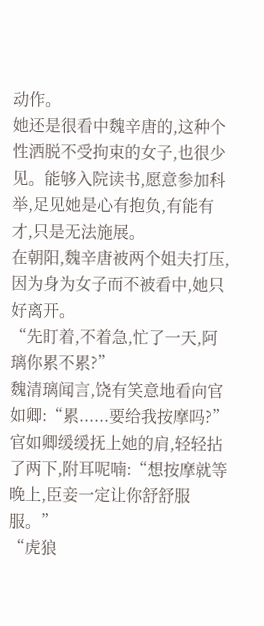动作。
她还是很看中魏辛唐的,这种个性洒脱不受拘束的女子,也很少见。能够入院读书,愿意参加科举,足见她是心有抱负,有能有才,只是无法施展。
在朝阳,魏辛唐被两个姐夫打压,因为身为女子而不被看中,她只好离开。
“先盯着,不着急,忙了一天,阿璃你累不累?”
魏清璃闻言,饶有笑意地看向官如卿:“累......要给我按摩吗?”
官如卿缓缓抚上她的肩,轻轻拈了两下,附耳呢喃:“想按摩就等晚上,臣妾一定让你舒舒服服。”
“虎狼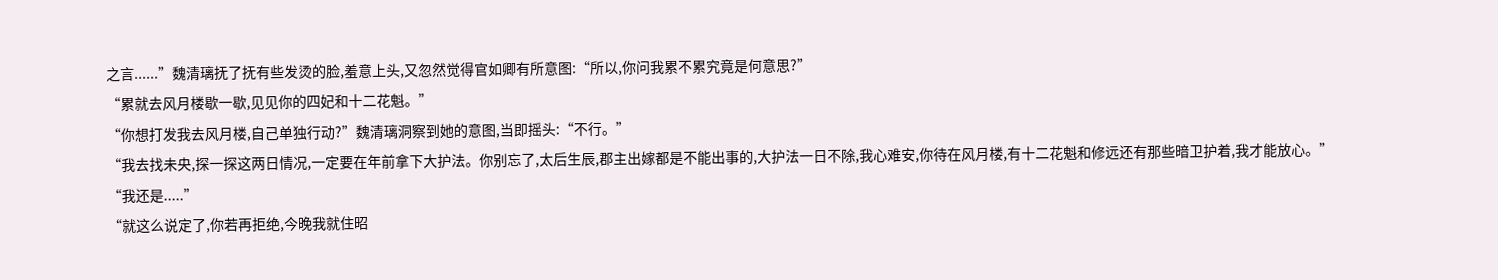之言......”魏清璃抚了抚有些发烫的脸,羞意上头,又忽然觉得官如卿有所意图:“所以,你问我累不累究竟是何意思?”
“累就去风月楼歇一歇,见见你的四妃和十二花魁。”
“你想打发我去风月楼,自己单独行动?”魏清璃洞察到她的意图,当即摇头:“不行。”
“我去找未央,探一探这两日情况,一定要在年前拿下大护法。你别忘了,太后生辰,郡主出嫁都是不能出事的,大护法一日不除,我心难安,你待在风月楼,有十二花魁和修远还有那些暗卫护着,我才能放心。”
“我还是.....”
“就这么说定了,你若再拒绝,今晚我就住昭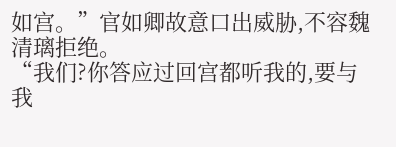如宫。”官如卿故意口出威胁,不容魏清璃拒绝。
“我们?你答应过回宫都听我的,要与我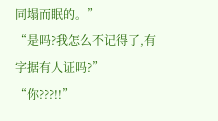同塌而眠的。”
“是吗?我怎么不记得了,有字据有人证吗?”
“你???!!”